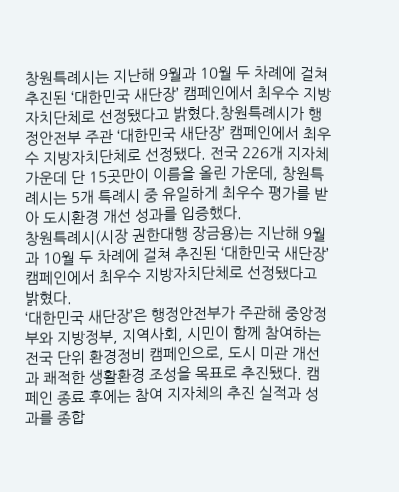창원특례시는 지난해 9월과 10월 두 차례에 걸쳐 추진된 ‘대한민국 새단장’ 캠페인에서 최우수 지방자치단체로 선정됐다고 밝혔다.창원특례시가 행정안전부 주관 ‘대한민국 새단장’ 캠페인에서 최우수 지방자치단체로 선정됐다. 전국 226개 지자체 가운데 단 15곳만이 이름을 올린 가운데, 창원특례시는 5개 특례시 중 유일하게 최우수 평가를 받아 도시환경 개선 성과를 입증했다.
창원특례시(시장 권한대행 장금용)는 지난해 9월과 10월 두 차례에 걸쳐 추진된 ‘대한민국 새단장’ 캠페인에서 최우수 지방자치단체로 선정됐다고 밝혔다.
‘대한민국 새단장’은 행정안전부가 주관해 중앙정부와 지방정부, 지역사회, 시민이 함께 참여하는 전국 단위 환경정비 캠페인으로, 도시 미관 개선과 쾌적한 생활환경 조성을 목표로 추진됐다. 캠페인 종료 후에는 참여 지자체의 추진 실적과 성과를 종합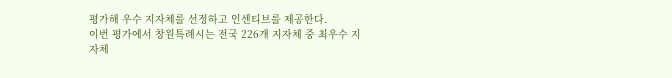평가해 우수 지자체를 선정하고 인센티브를 제공한다.
이번 평가에서 창원특례시는 전국 226개 지자체 중 최우수 지자체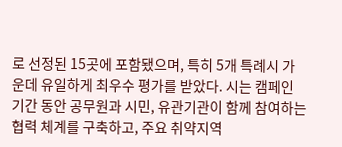로 선정된 15곳에 포함됐으며, 특히 5개 특례시 가운데 유일하게 최우수 평가를 받았다. 시는 캠페인 기간 동안 공무원과 시민, 유관기관이 함께 참여하는 협력 체계를 구축하고, 주요 취약지역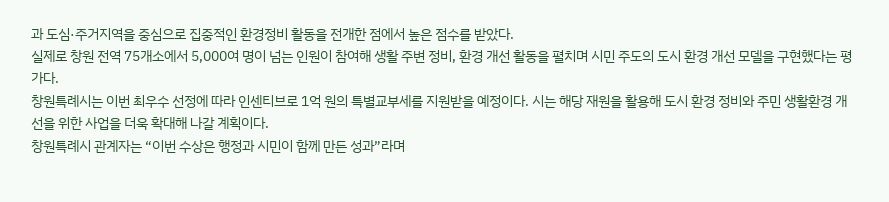과 도심·주거지역을 중심으로 집중적인 환경정비 활동을 전개한 점에서 높은 점수를 받았다.
실제로 창원 전역 75개소에서 5,000여 명이 넘는 인원이 참여해 생활 주변 정비, 환경 개선 활동을 펼치며 시민 주도의 도시 환경 개선 모델을 구현했다는 평가다.
창원특례시는 이번 최우수 선정에 따라 인센티브로 1억 원의 특별교부세를 지원받을 예정이다. 시는 해당 재원을 활용해 도시 환경 정비와 주민 생활환경 개선을 위한 사업을 더욱 확대해 나갈 계획이다.
창원특례시 관계자는 “이번 수상은 행정과 시민이 함께 만든 성과”라며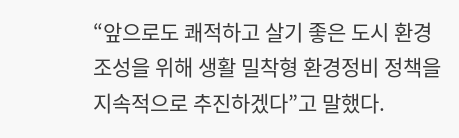“앞으로도 쾌적하고 살기 좋은 도시 환경 조성을 위해 생활 밀착형 환경정비 정책을 지속적으로 추진하겠다”고 말했다.